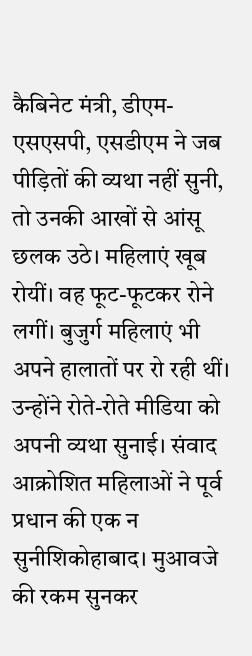कैबिनेट मंत्री, डीएम-एसएसपी, एसडीएम ने जब पीड़ितों की व्यथा नहीं सुनी, तो उनकी आखों से आंसू छलक उठे। महिलाएं खूब रोयीं। वह फूट-फूटकर रोने लगीं। बुजुर्ग महिलाएं भी अपने हालातों पर रो रही थीं। उन्होंने रोते-रोते मीडिया को अपनी व्यथा सुनाई। संवाद आक्रोशित महिलाओं ने पूर्व प्रधान की एक न सुनीशिकोहाबाद। मुआवजे की रकम सुनकर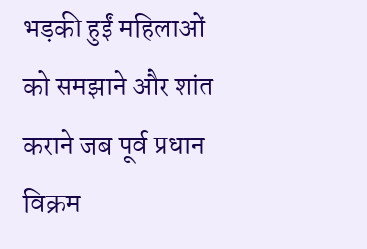भड़की हुईं महिलाओं को समझाने और शांत कराने जब पूर्व प्रधान विक्रम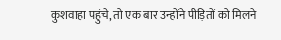कुशवाहा पहुंचे, तो एक बार उन्होंने पीड़ितों को मिलने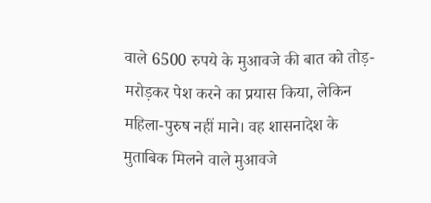वाले 6500 रुपये के मुआवजे की बात को तोड़-मरोड़कर पेश करने का प्रयास किया, लेकिन महिला-पुरुष नहीं माने। वह शासनादेश के मुताबिक मिलने वाले मुआवजे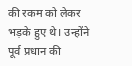की रकम को लेकर भड़के हुए थे। उन्होंने पूर्व प्रधान की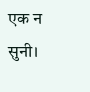एक न सुनी।